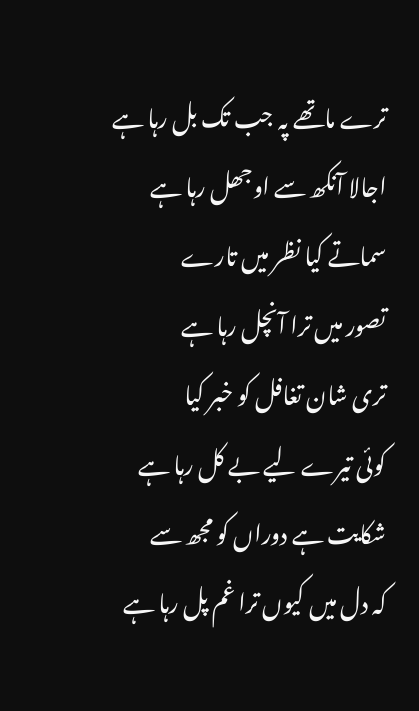ترے ماتھے پہ جب تک بل رہا ہے
اجالا آنکھ سے اوجھل رہا ہے
سماتے کیا نظر میں تارے
تصور میں ترا آنچل رہا ہے
تری شان تغافل کو خبر کیا
کوئی تیرے لیے بے کل رہا ہے
شکایت ہے دوراں کو مجھ سے
کہ دل میں کیوں ترا غم پل رہا ہے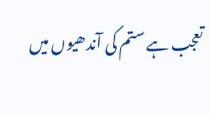تعجب ہے ستم کی آندھیوں میں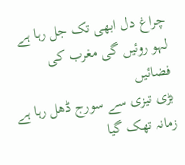چراغ دل ابھی تک جل رہا ہے
لہو روئیں گی مغرب کی فضائیں
بڑی تیزی سے سورج ڈھل رہا ہے
زمانہ تھک گیا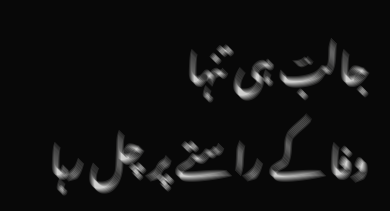جالبؔ ہی تنہا
وفا کے راستے پر چل رہا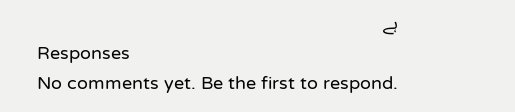ہے
Responses
No comments yet. Be the first to respond.